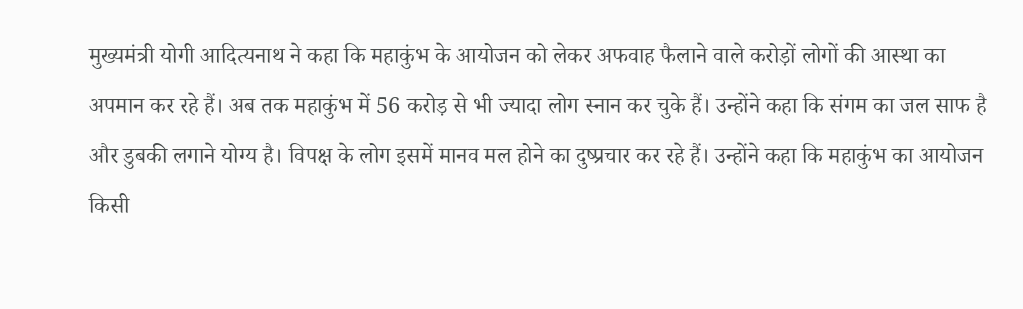मुख्यमंत्री योगी आदित्यनाथ ने कहा कि महाकुंभ के आयोजन को लेकर अफवाह फैलाने वाले करोड़ों लोगों की आस्था का अपमान कर रहे हैं। अब तक महाकुंभ में 56 करोड़ से भी ज्यादा लोग स्नान कर चुके हैं। उन्होंने कहा कि संगम का जल साफ है और डुबकी लगाने योग्य है। विपक्ष के लोग इसमें मानव मल होने का दुष्प्रचार कर रहे हैं। उन्होंने कहा कि महाकुंभ का आयोजन किसी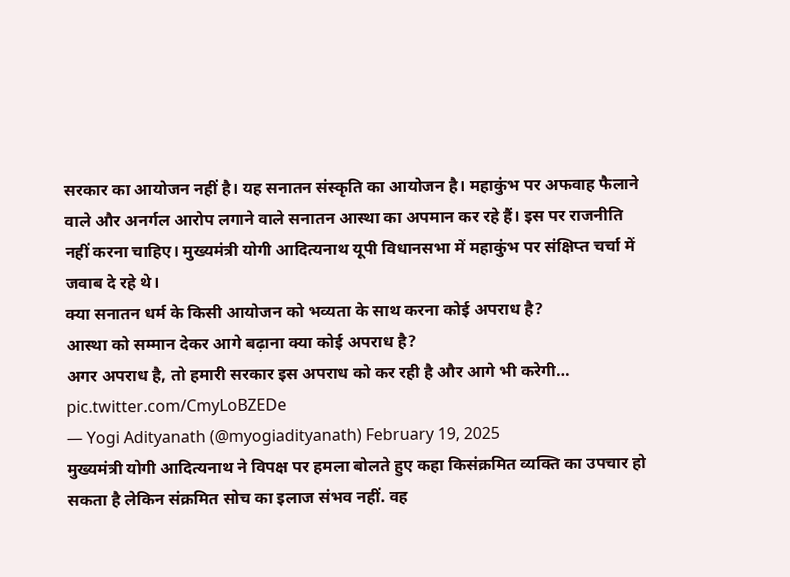सरकार का आयोजन नहीं है। यह सनातन संस्कृति का आयोजन है। महाकुंभ पर अफवाह फैलाने वाले और अनर्गल आरोप लगाने वाले सनातन आस्था का अपमान कर रहे हैं। इस पर राजनीति नहीं करना चाहिए। मुख्यमंत्री योगी आदित्यनाथ यूपी विधानसभा में महाकुंभ पर संक्षिप्त चर्चा में जवाब दे रहे थे।
क्या सनातन धर्म के किसी आयोजन को भव्यता के साथ करना कोई अपराध है?
आस्था को सम्मान देकर आगे बढ़ाना क्या कोई अपराध है?
अगर अपराध है, तो हमारी सरकार इस अपराध को कर रही है और आगे भी करेगी… pic.twitter.com/CmyLoBZEDe
— Yogi Adityanath (@myogiadityanath) February 19, 2025
मुख्यमंत्री योगी आदित्यनाथ ने विपक्ष पर हमला बोलते हुए कहा किसंक्रमित व्यक्ति का उपचार हो सकता है लेकिन संक्रमित सोच का इलाज संभव नहीं. वह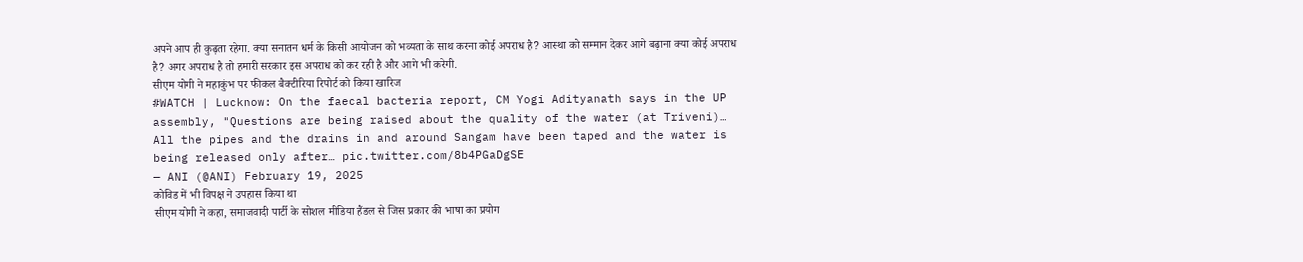अपने आप ही कुढ़ता रहेगा. क्या सनातन धर्म के किसी आयोजन को भव्यता के साथ करना कोई अपराध है? आस्था को सम्मान देकर आगे बढ़ाना क्या कोई अपराध है? अगर अपराध है तो हमारी सरकार इस अपराध को कर रही है और आगे भी करेगी.
सीएम योगी ने महाकुंभ पर फीकल बैक्टीरिया रिपोर्ट को किया खारिज
#WATCH | Lucknow: On the faecal bacteria report, CM Yogi Adityanath says in the UP assembly, "Questions are being raised about the quality of the water (at Triveni)… All the pipes and the drains in and around Sangam have been taped and the water is being released only after… pic.twitter.com/8b4PGaDgSE
— ANI (@ANI) February 19, 2025
कोविड में भी विपक्ष ने उपहास किया था
सीएम योगी ने कहा, समाजवादी पार्टी के सोशल मीडिया हैंडल से जिस प्रकार की भाषा का प्रयोग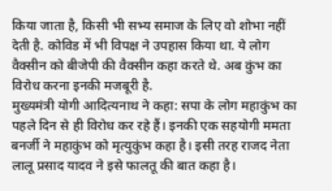किया जाता है, किसी भी सभ्य समाज के लिए वो शोभा नहीं देती है. कोविड में भी विपक्ष ने उपहास किया था. ये लोग वैक्सीन को बीजेपी की वैक्सीन कहा करते थे. अब कुंभ का विरोध करना इनकी मजबूरी है.
मुख्यमंत्री योगी आदित्यनाथ ने कहा: सपा के लोग महाकुंभ का पहले दिन से ही विरोध कर रहे हैं। इनकी एक सहयोगी ममता बनर्जी ने महाकुंभ को मृत्युकुंभ कहा है। इसी तरह राजद नेता लालू प्रसाद यादव ने इसे फालतू की बात कहा है।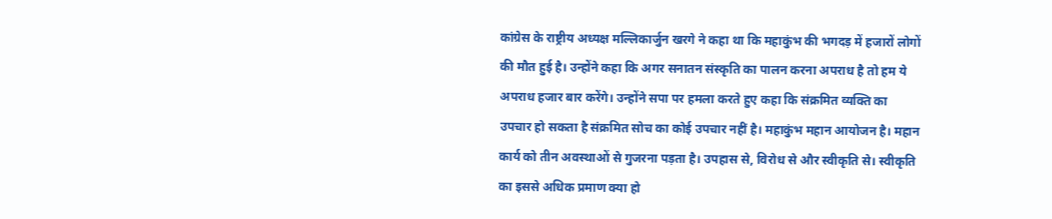कांग्रेस के राष्ट्रीय अध्यक्ष मल्लिकार्जुन खरगे ने कहा था कि महाकुंभ की भगदड़ में हजारों लोगों की मौत हुई है। उन्होंने कहा कि अगर सनातन संस्कृति का पालन करना अपराध है तो हम ये अपराध हजार बार करेंगे। उन्होंने सपा पर हमला करते हुए कहा कि संक्रमित व्यक्ति का उपचार हो सकता है संक्रमित सोच का कोई उपचार नहीं है। महाकुंभ महान आयोजन है। महान कार्य को तीन अवस्थाओं से गुजरना पड़ता है। उपहास से, विरोध से और स्वीकृति से। स्वीकृति का इससे अधिक प्रमाण क्या हो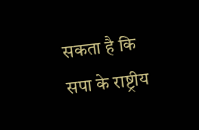सकता है कि सपा के राष्ट्रीय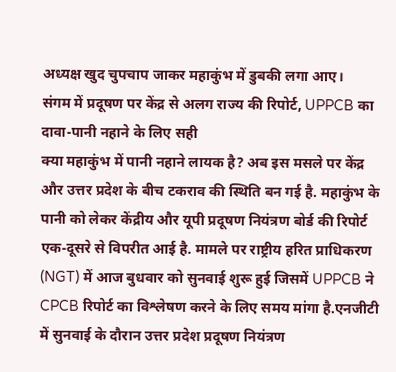अध्यक्ष खुद चुपचाप जाकर महाकुंभ में डुबकी लगा आए।
संगम में प्रदूषण पर केंद्र से अलग राज्य की रिपोर्ट, UPPCB का दावा-पानी नहाने के लिए सही
क्या महाकुंभ में पानी नहाने लायक है? अब इस मसले पर केंद्र और उत्तर प्रदेश के बीच टकराव की स्थिति बन गई है. महाकुंभ के पानी को लेकर केंद्रीय और यूपी प्रदूषण नियंत्रण बोर्ड की रिपोर्ट एक-दूसरे से विपरीत आई है. मामले पर राष्ट्रीय हरित प्राधिकरण (NGT) में आज बुधवार को सुनवाई शुरू हुई जिसमें UPPCB ने CPCB रिपोर्ट का विश्लेषण करने के लिए समय मांगा है.एनजीटी में सुनवाई के दौरान उत्तर प्रदेश प्रदूषण नियंत्रण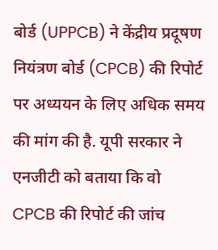बोर्ड (UPPCB) ने केंद्रीय प्रदूषण नियंत्रण बोर्ड (CPCB) की रिपोर्ट पर अध्ययन के लिए अधिक समय की मांग की है. यूपी सरकार ने एनजीटी को बताया कि वो CPCB की रिपोर्ट की जांच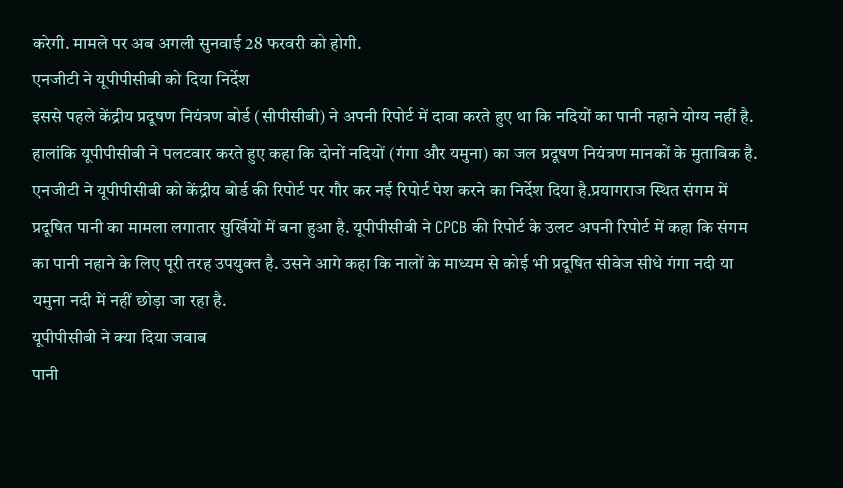करेगी. मामले पर अब अगली सुनवाई 28 फरवरी को होगी.
एनजीटी ने यूपीपीसीबी को दिया निर्देश
इससे पहले केंद्रीय प्रदूषण नियंत्रण बोर्ड (सीपीसीबी) ने अपनी रिपोर्ट में दावा करते हुए था कि नदियों का पानी नहाने योग्य नहीं है. हालांकि यूपीपीसीबी ने पलटवार करते हुए कहा कि दोनों नदियों (गंगा और यमुना) का जल प्रदूषण नियंत्रण मानकों के मुताबिक है. एनजीटी ने यूपीपीसीबी को केंद्रीय बोर्ड की रिपोर्ट पर गौर कर नई रिपोर्ट पेश करने का निर्देश दिया है.प्रयागराज स्थित संगम में प्रदूषित पानी का मामला लगातार सुर्खियों में बना हुआ है. यूपीपीसीबी ने CPCB की रिपोर्ट के उलट अपनी रिपोर्ट में कहा कि संगम का पानी नहाने के लिए पूरी तरह उपयुक्त है. उसने आगे कहा कि नालों के माध्यम से कोई भी प्रदूषित सीवेज सीधे गंगा नदी या यमुना नदी में नहीं छोड़ा जा रहा है.
यूपीपीसीबी ने क्या दिया जवाब
पानी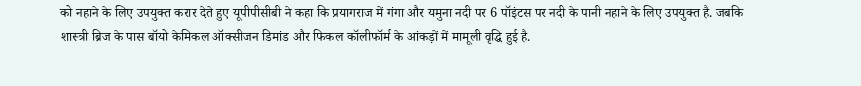को नहाने के लिए उपयुक्त करार देते हुए यूपीपीसीबी ने कहा कि प्रयागराज में गंगा और यमुना नदी पर 6 पॉइंटस पर नदी के पानी नहाने के लिए उपयुक्त है. जबकि शास्त्री ब्रिज के पास बॉयो केमिकल ऑक्सीजन डिमांड और फिकल कॉलीफॉर्म के आंकड़ों में मामूली वृद्धि हुई है.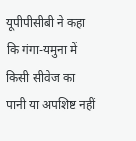यूपीपीसीबी ने कहा कि गंगा-यमुना में किसी सीवेज का पानी या अपशिष्ट नहीं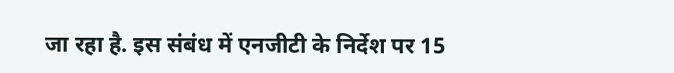जा रहा है. इस संबंध में एनजीटी के निर्देश पर 15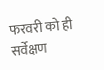फरवरी को ही सर्वेक्षण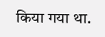किया गया था.